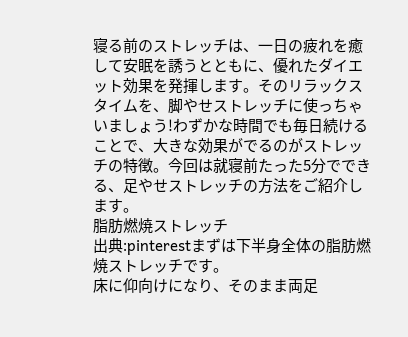寝る前のストレッチは、一日の疲れを癒して安眠を誘うとともに、優れたダイエット効果を発揮します。そのリラックスタイムを、脚やせストレッチに使っちゃいましょう!わずかな時間でも毎日続けることで、大きな効果がでるのがストレッチの特徴。今回は就寝前たった5分でできる、足やせストレッチの方法をご紹介します。
脂肪燃焼ストレッチ
出典:pinterestまずは下半身全体の脂肪燃焼ストレッチです。
床に仰向けになり、そのまま両足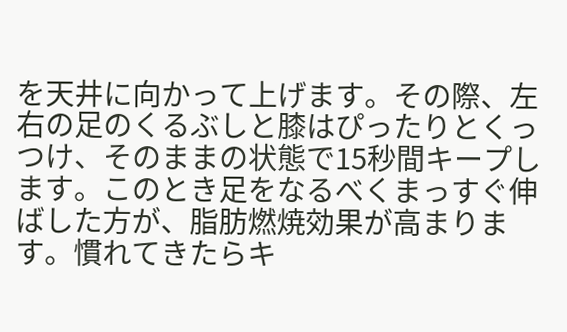を天井に向かって上げます。その際、左右の足のくるぶしと膝はぴったりとくっつけ、そのままの状態で15秒間キープします。このとき足をなるべくまっすぐ伸ばした方が、脂肪燃焼効果が高まります。慣れてきたらキ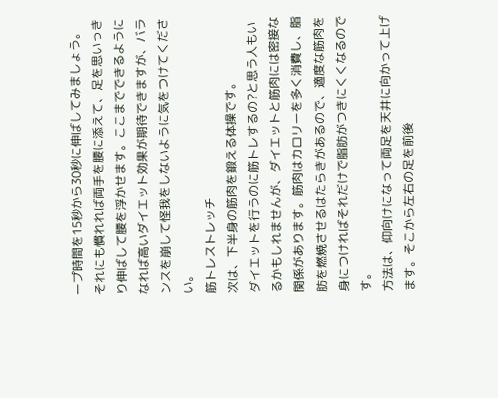ープ時間を15秒から30秒に伸ばしてみましょう。
それにも慣れれば両手を腰に添えて、足を思いっきり伸ばして腰を浮かせます。ここまでできるようになれば高いダイエット効果が期待できますが、バランスを崩して怪我をしないように気をつけてください。
筋トレストレッチ
次は、下半身の筋肉を鍛える体操です。
ダイエットを行うのに筋トレするの?と思う人もいるかもしれませんが、ダイエットと筋肉には密接な関係があります。筋肉はカロリーを多く消費し、脂肪を燃焼させるはたらきがあるので、適度な筋肉を身につければそれだけで脂肪がつきにくくなるのです。
方法は、仰向けになって両足を天井に向かって上げます。そこから左右の足を前後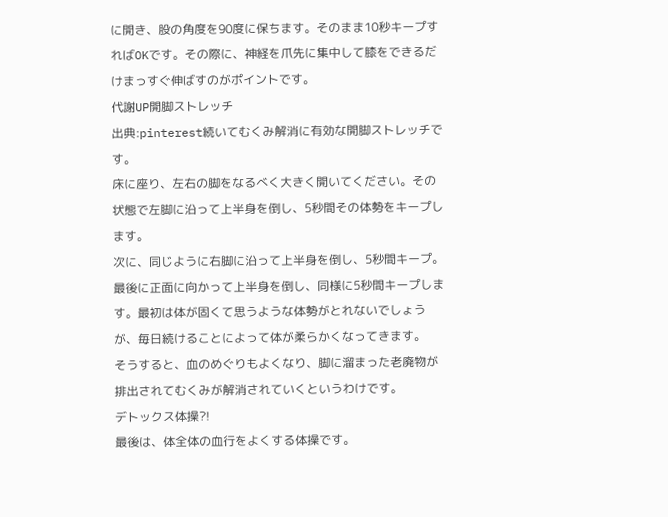に開き、股の角度を90度に保ちます。そのまま10秒キープすればOKです。その際に、神経を爪先に集中して膝をできるだけまっすぐ伸ばすのがポイントです。
代謝UP開脚ストレッチ
出典:pinterest続いてむくみ解消に有効な開脚ストレッチです。
床に座り、左右の脚をなるべく大きく開いてください。その状態で左脚に沿って上半身を倒し、5秒間その体勢をキープします。
次に、同じように右脚に沿って上半身を倒し、5秒間キープ。最後に正面に向かって上半身を倒し、同様に5秒間キープします。最初は体が固くて思うような体勢がとれないでしょうが、毎日続けることによって体が柔らかくなってきます。
そうすると、血のめぐりもよくなり、脚に溜まった老廃物が排出されてむくみが解消されていくというわけです。
デトックス体操?!
最後は、体全体の血行をよくする体操です。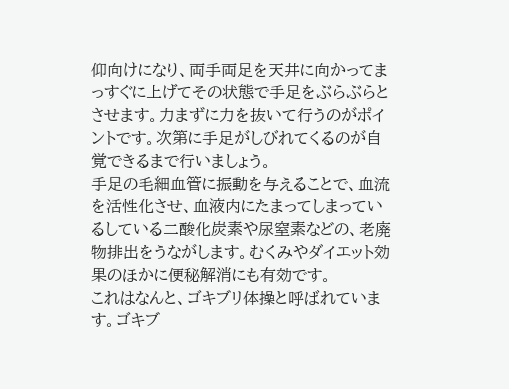仰向けになり、両手両足を天井に向かってまっすぐに上げてその状態で手足をぶらぶらとさせます。力まずに力を抜いて行うのがポイントです。次第に手足がしびれてくるのが自覚できるまで行いましょう。
手足の毛細血管に振動を与えることで、血流を活性化させ、血液内にたまってしまっているしている二酸化炭素や尿窒素などの、老廃物排出をうながします。むくみやダイエット効果のほかに便秘解消にも有効です。
これはなんと、ゴキブリ体操と呼ばれています。ゴキブ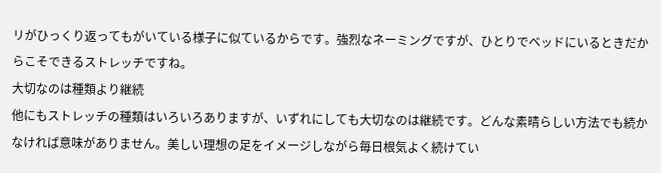リがひっくり返ってもがいている様子に似ているからです。強烈なネーミングですが、ひとりでベッドにいるときだからこそできるストレッチですね。
大切なのは種類より継続
他にもストレッチの種類はいろいろありますが、いずれにしても大切なのは継続です。どんな素晴らしい方法でも続かなければ意味がありません。美しい理想の足をイメージしながら毎日根気よく続けてい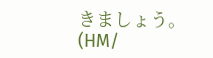きましょう。(HM/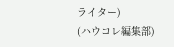ライター)
(ハウコレ編集部)